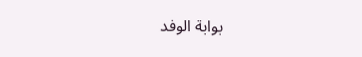بوابة الوفد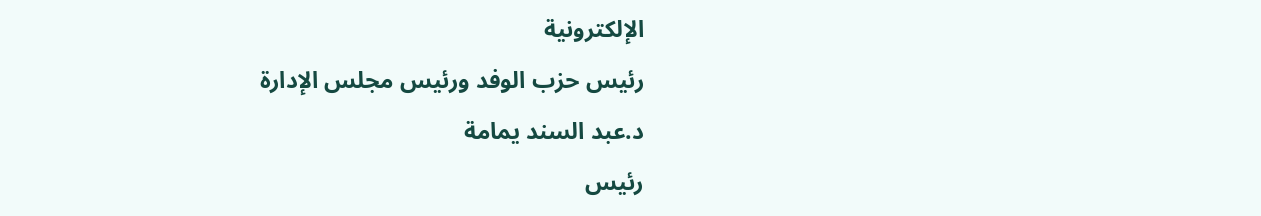الإلكترونية
رئيس حزب الوفد ورئيس مجلس الإدارة
د.عبد السند يمامة
رئيس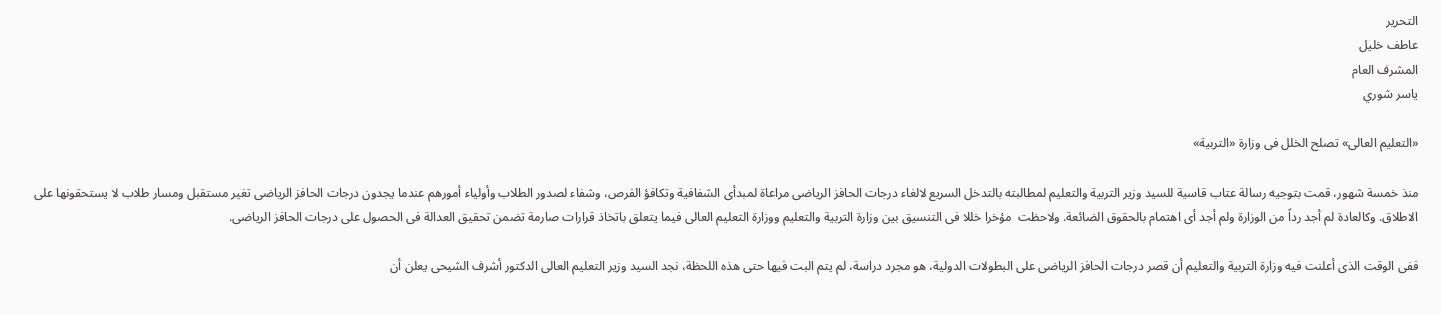التحرير
عاطف خليل
المشرف العام
ياسر شوري

«التعليم العالى» تصلح الخلل فى وزارة «التربية»

منذ خمسة شهور، قمت بتوجيه رسالة عتاب قاسية للسيد وزير التربية والتعليم لمطالبته بالتدخل السريع لالغاء درجات الحافز الرياضى مراعاة لمبدأى الشفافية وتكافؤ الفرص، وشفاء لصدور الطلاب وأولياء أمورهم عندما يجدون درجات الحافز الرياضى تغير مستقبل ومسار طلاب لا يستحقونها على الاطلاق. وكالعادة لم أجد رداً من الوزارة ولم أجد أى اهتمام بالحقوق الضائعة. ولاحظت  مؤخرا خللا فى التنسيق بين وزارة التربية والتعليم ووزارة التعليم العالى فيما يتعلق باتخاذ قرارات صارمة تضمن تحقيق العدالة فى الحصول على درجات الحافز الرياضى.

ففى الوقت الذى أعلنت فيه وزارة التربية والتعليم أن قصر درجات الحافز الرياضى على البطولات الدولية، هو مجرد دراسة، لم يتم البت فيها حتى هذه اللحظة، نجد السيد وزير التعليم العالى الدكتور أشرف الشيحى يعلن أن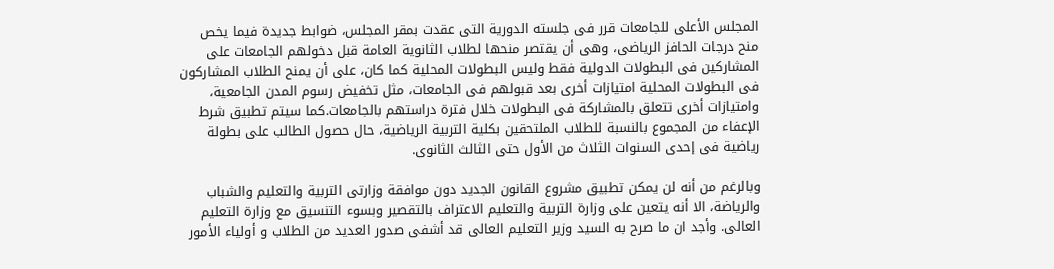المجلس الأعلى للجامعات قرر فى جلسته الدورية التى عقدت بمقر المجلس، ضوابط جديدة فيما يخص منح درجات الحافز الرياضى، وهى أن يقتصر منحها لطلاب الثانوية العامة قبل دخولهم الجامعات على المشاركين فى البطولات الدولية فقط وليس البطولات المحلية كما كان، على أن يمنح الطلاب المشاركون فى البطولات المحلية امتيازات أخرى بعد قبولهم فى الجامعات، مثل تخفيض رسوم المدن الجامعية، وامتيازات أخرى تتعلق بالمشاركة فى البطولات خلال فترة دراستهم بالجامعات.كما سيتم تطبيق شرط الإعفاء من المجموع بالنسبة للطلاب الملتحقين بكلية التربية الرياضية، حال حصول الطالب على بطولة رياضية فى إحدى السنوات الثلاث من الأول حتى الثالث الثانوى.

وبالرغم من أنه لن يمكن تطبيق مشروع القانون الجديد دون موافقة وزارتى التربية والتعليم والشباب والرياضة، الا أنه يتعين على وزارة التربية والتعليم الاعتراف بالتقصير وبسوء التنسيق مع وزارة التعليم العالى. وأجد ان ما صرح به السيد وزير التعليم العالى قد أشفى صدور العديد من الطلاب و أولياء الأمور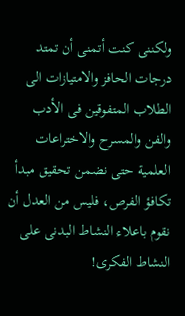ولكننى كنت أتمنى أن تمتد درجات الحافز والامتيازات الى الطلاب المتفوقين فى الأدب والفن والمسرح والاختراعات العلمية حتى نضمن تحقيق مبدأ تكافؤ الفرص، فليس من العدل أن نقوم باعلاء النشاط البدنى على النشاط الفكرى!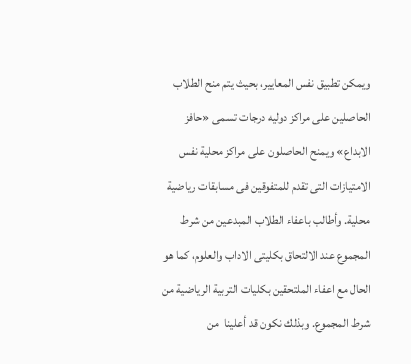ويمكن تطبيق نفس المعايير، بحيث يتم منح الطلاب الحاصلين على مراكز دوليه درجات تسمى «حافز الابداع» ويمنح الحاصلون على مراكز محلية نفس الامتيازات التى تقدم للمتفوقين فى مسابقات رياضية محلية. وأطالب باعفاء الطلاب المبدعين من شرط المجموع عند الالتحاق بكليتى الاداب والعلوم، كما هو الحال مع اعفاء الملتحقين بكليات التربية الرياضية من شرط المجموع. وبذلك نكون قد أعلينا  من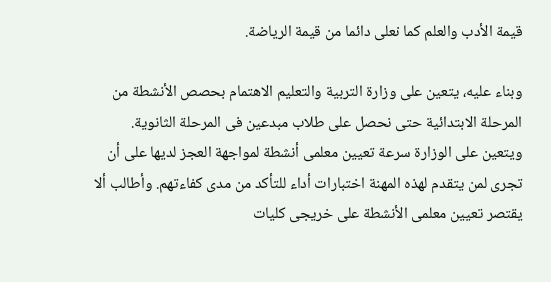قيمة الأدب والعلم كما نعلى دائما من قيمة الرياضة.

وبناء عليه، يتعين على وزارة التربية والتعليم الاهتمام بحصص الأنشطة من المرحلة الابتدائية حتى نحصل على طلاب مبدعين فى المرحلة الثانوية. ويتعين على الوزارة سرعة تعيين معلمى أنشطة لمواجهة العجز لديها على أن تجرى لمن يتقدم لهذه المهنة اختبارات أداء للتأكد من مدى كفاءتهم. وأطالب ألا يقتصر تعيين معلمى الأنشطة على خريجى كليات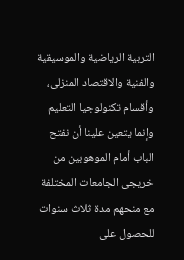التربية الرياضية والموسيقية والفنية والاقتصاد المنزلى، وأقسام تكنولوجيا التعليم  وإنما يتعين علينا أن نفتح الباب أمام الموهوبين من خريجى الجامعات المختلفة مع منحهم مدة ثلاث سنوات للحصول على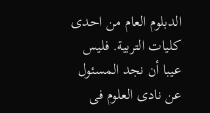الدبلوم العام من احدى كليات التربية. فليس عيبا أن نجد المسئول عن نادى العلوم فى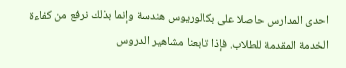احدى المدارس حاصلا على بكالوريوس هندسة وإنما بذلك نرفع من كفاءة الخدمة المقدمة للطلاب. فإذا تابعنا مشاهير الدروس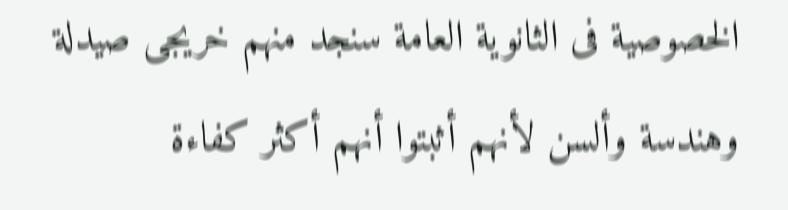الخصوصية فى الثانوية العامة سنجد منهم خريجى صيدلة وهندسة وألسن لأنهم أثبتوا أنهم أكثر كفاءة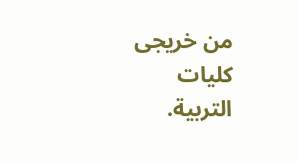من خريجى كليات التربية.